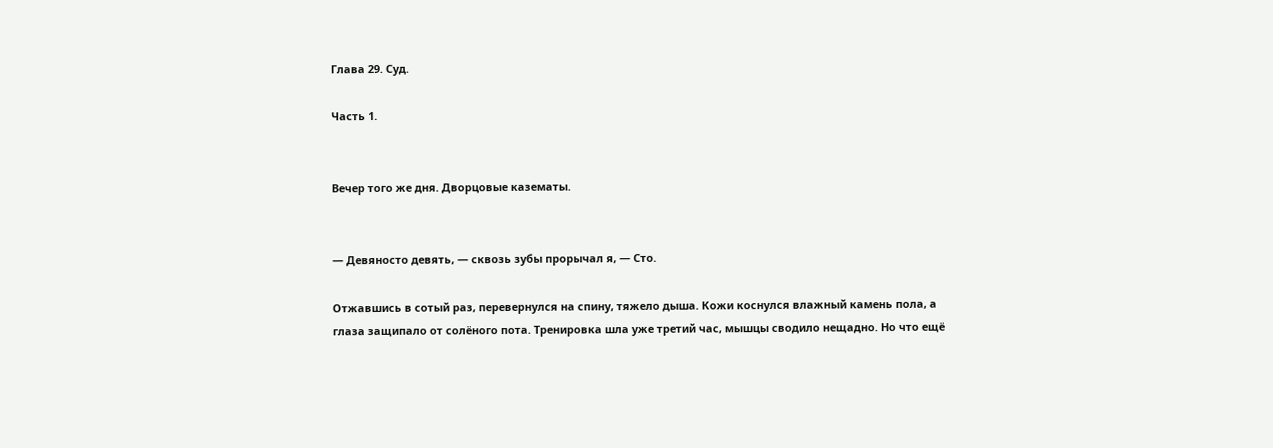Глава 29. Суд.

Часть 1.


Вечер того же дня. Дворцовые казематы.


— Девяносто девять, — сквозь зубы прорычал я, — Сто.

Отжавшись в сотый раз, перевернулся на спину, тяжело дыша. Кожи коснулся влажный камень пола, а глаза защипало от солёного пота. Тренировка шла уже третий час, мышцы сводило нещадно. Но что ещё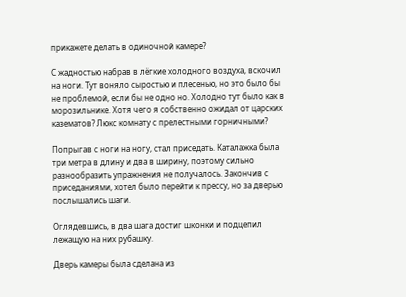прикажете делать в одиночной камере?

С жадностью набрав в лёгкие холодного воздуха, вскочил на ноги. Тут воняло сыростью и плесенью, но это было бы не проблемой, если бы не одно но. Холодно тут было как в морозильнике. Хотя чего я собственно ожидал от царских казематов? Люкс комнату с прелестными горничными?

Попрыгав с ноги на ногу, стал приседать. Каталажка была три метра в длину и два в ширину, поэтому сильно разнообразить упражнения не получалось. Закончив с приседаниями, хотел было перейти к прессу, но за дверью послышались шаги.

Оглядевшись, в два шага достиг шконки и подцепил лежащую на них рубашку.

Дверь камеры была сделана из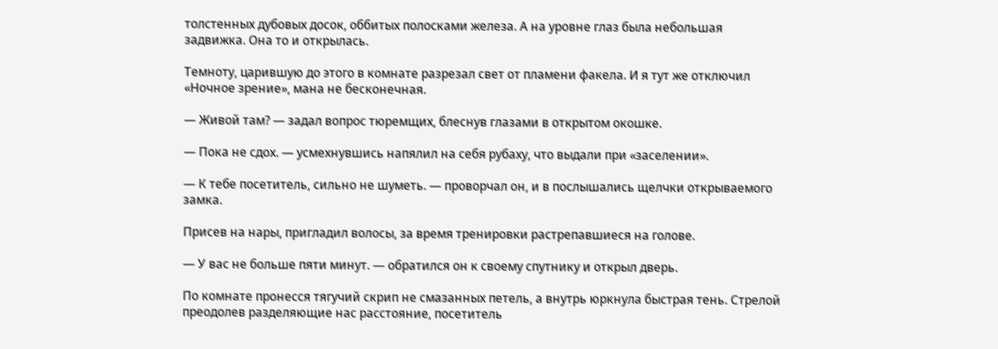толстенных дубовых досок, оббитых полосками железа. А на уровне глаз была небольшая задвижка. Она то и открылась.

Темноту, царившую до этого в комнате разрезал свет от пламени факела. И я тут же отключил «Ночное зрение», мана не бесконечная.

— Живой там? — задал вопрос тюремщих, блеснув глазами в открытом окошке.

— Пока не сдох. — усмехнувшись напялил на себя рубаху, что выдали при «заселении».

— К тебе посетитель, сильно не шуметь. — проворчал он, и в послышались щелчки открываемого замка.

Присев на нары, пригладил волосы, за время тренировки растрепавшиеся на голове.

— У вас не больше пяти минут. — обратился он к своему спутнику и открыл дверь.

По комнате пронесся тягучий скрип не смазанных петель, а внутрь юркнула быстрая тень. Стрелой преодолев разделяющие нас расстояние, посетитель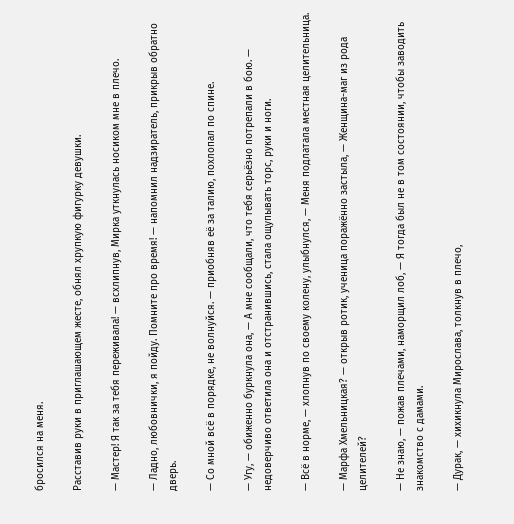бросился на меня.

Расставив руки в приглашающем жесте, обнял хрупкую фигурку девушки.

— Мастер! Я так за тебя переживала! — всхлипнув, Мирка уткнулась носиком мне в плечо.

— Ладно, любовнички, я пойду. Помните про время! — напомнил надзиратель, прикрыв обратно дверь.

— Со мной всё в порядке, не волнуйся. — приобняв её за талию, похлопал по спине.

— Угу, — обиженно буркнула она, — А мне сообщали, что тебя серьёзно потрепали в бою. — недоверчиво ответила она и отстранившись, стала ощупывать торс, руки и ноги.

— Всё в норме, — хлопнув по своему колену, улыбнулся, — Меня подлатала местная целительница.

— Марфа Хмельницкая? — открыв ротик, ученица поражённо застыла, — Женщина-маг из рода целителей?

— Не знаю, — пожав плечами, наморщил лоб, — Я тогда был не в том состоянии, чтобы заводить знакомство с дамами.

— Дурак, — хихикнула Мирослава, толкнув в плечо,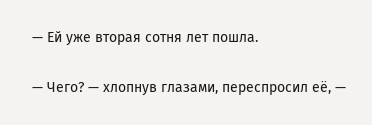— Ей уже вторая сотня лет пошла.

— Чего? — хлопнув глазами, переспросил её, —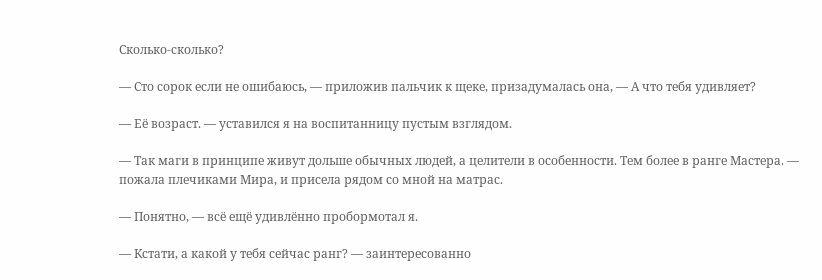Сколько-сколько?

— Сто сорок если не ошибаюсь, — приложив пальчик к щеке, призадумалась она, — А что тебя удивляет?

— Её возраст. — уставился я на воспитанницу пустым взглядом.

— Так маги в принципе живут дольше обычных людей, а целители в особенности. Тем более в ранге Мастера. — пожала плечиками Мира, и присела рядом со мной на матрас.

— Понятно, — всё ещё удивлённо пробормотал я.

— Кстати, а какой у тебя сейчас ранг? — заинтересованно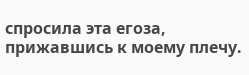спросила эта егоза, прижавшись к моему плечу.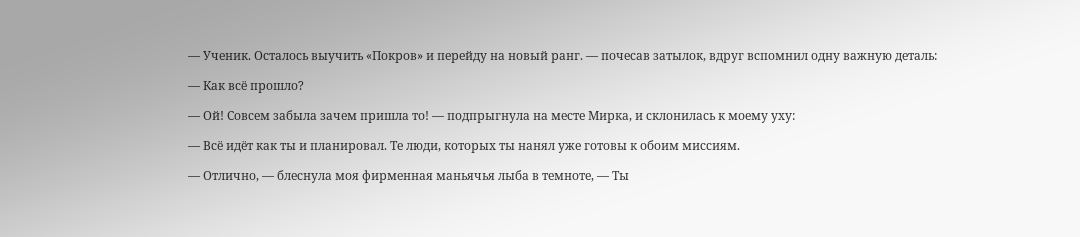— Ученик. Осталось выучить «Покров» и перейду на новый ранг. — почесав затылок, вдруг вспомнил одну важную деталь:

— Как всё прошло?

— Ой! Совсем забыла зачем пришла то! — подпрыгнула на месте Мирка, и склонилась к моему уху:

— Всё идёт как ты и планировал. Те люди, которых ты нанял уже готовы к обоим миссиям.

— Отлично, — блеснула моя фирменная маньячья лыба в темноте, — Ты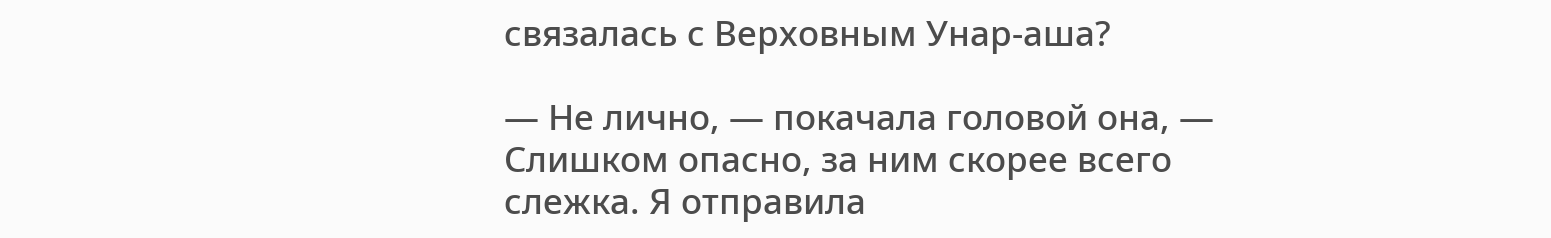связалась с Верховным Унар-аша?

— Не лично, — покачала головой она, — Слишком опасно, за ним скорее всего слежка. Я отправила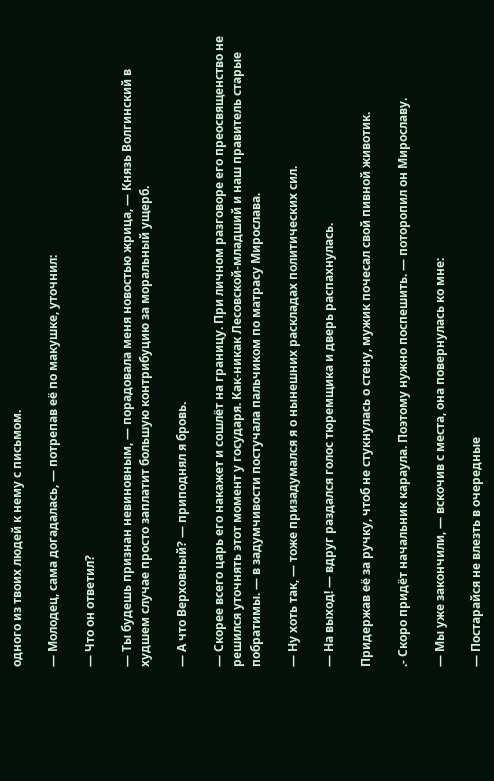одного из твоих людей к нему с письмом.

— Молодец, сама догадалась, — потрепав её по макушке, уточнил:

— Что он ответил?

— Ты будешь признан невиновным, — порадовала меня новостью жрица, — Князь Волгинский в худшем случае просто заплатит большую контрибуцию за моральный ущерб.

— А что Верховный? — приподнял я бровь.

— Скорее всего царь его накажет и сошлёт на границу. При личном разговоре его преосвященство не решился уточнять этот момент у государя. Как-никак Лесовской-младший и наш правитель старые побратимы. — в задумчивости постучала пальчиком по матрасу Мирослава.

— Ну хоть так, — тоже призадумался я о нынешних раскладах политических сил.

— На выход! — вдруг раздался голос тюремщика и дверь распахнулась.

Придержав её за ручку, чтоб не стукнулась о стену, мужик почесал свой пивной животик.

.- Скоро придёт начальник караула. Поэтому нужно поспешить. — поторопил он Мирославу.

— Мы уже закончили, — вскочив с места, она повернулась ко мне:

— Постарайся не влезть в очередные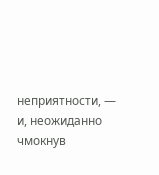неприятности, — и, неожиданно чмокнув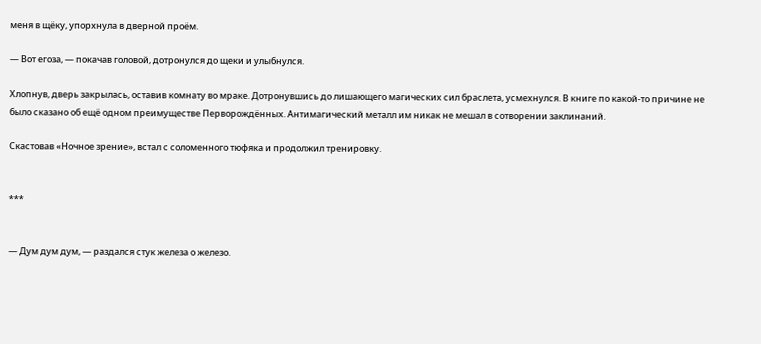меня в щёку, упорхнула в дверной проём.

— Вот егоза, — покачав головой, дотронулся до щеки и улыбнулся.

Хлопнув, дверь закрылась, оставив комнату во мраке. Дотронувшись до лишающего магических сил браслета, усмехнулся. В книге по какой-то причине не было сказано об ещё одном преимуществе Перворождённых. Антимагический металл им никак не мешал в сотворении заклинаний.

Скастовав «Ночное зрение», встал с соломенного тюфяка и продолжил тренировку.


***


— Дум дум дум, — раздался стук железа о железо.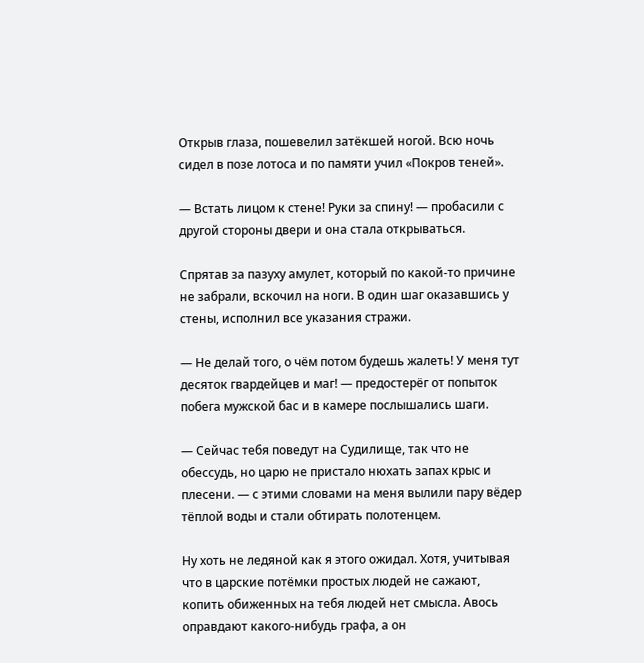Открыв глаза, пошевелил затёкшей ногой. Всю ночь сидел в позе лотоса и по памяти учил «Покров теней».

— Встать лицом к стене! Руки за спину! — пробасили с другой стороны двери и она стала открываться.

Спрятав за пазуху амулет, который по какой-то причине не забрали, вскочил на ноги. В один шаг оказавшись у стены, исполнил все указания стражи.

— Не делай того, о чём потом будешь жалеть! У меня тут десяток гвардейцев и маг! — предостерёг от попыток побега мужской бас и в камере послышались шаги.

— Сейчас тебя поведут на Судилище, так что не обессудь, но царю не пристало нюхать запах крыс и плесени. — с этими словами на меня вылили пару вёдер тёплой воды и стали обтирать полотенцем.

Ну хоть не ледяной как я этого ожидал. Хотя, учитывая что в царские потёмки простых людей не сажают, копить обиженных на тебя людей нет смысла. Авось оправдают какого-нибудь графа, а он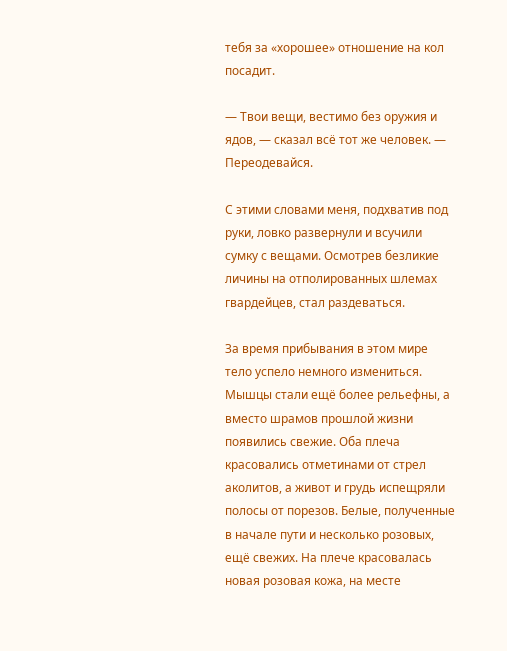тебя за «хорошее» отношение на кол посадит.

— Твои вещи, вестимо без оружия и ядов, — сказал всё тот же человек. — Переодевайся.

С этими словами меня, подхватив под руки, ловко развернули и всучили сумку с вещами. Осмотрев безликие личины на отполированных шлемах гвардейцев, стал раздеваться.

За время прибывания в этом мире тело успело немного измениться. Мышцы стали ещё более рельефны, а вместо шрамов прошлой жизни появились свежие. Оба плеча красовались отметинами от стрел аколитов, а живот и грудь испещряли полосы от порезов. Белые, полученные в начале пути и несколько розовых, ещё свежих. На плече красовалась новая розовая кожа, на месте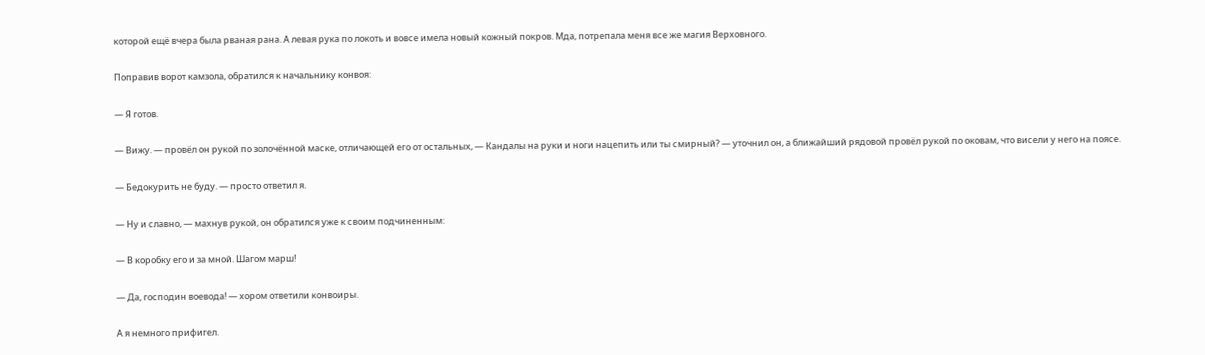которой ещё вчера была рваная рана. А левая рука по локоть и вовсе имела новый кожный покров. Мда, потрепала меня все же магия Верховного.

Поправив ворот камзола, обратился к начальнику конвоя:

— Я готов.

— Вижу. — провёл он рукой по золочённой маске, отличающей его от остальных, — Кандалы на руки и ноги нацепить или ты смирный? — уточнил он, а ближайший рядовой провёл рукой по оковам, что висели у него на поясе.

— Бедокурить не буду. — просто ответил я.

— Ну и славно, — махнув рукой, он обратился уже к своим подчиненным:

— В коробку его и за мной. Шагом марш!

— Да, господин воевода! — хором ответили конвоиры.

А я немного прифигел.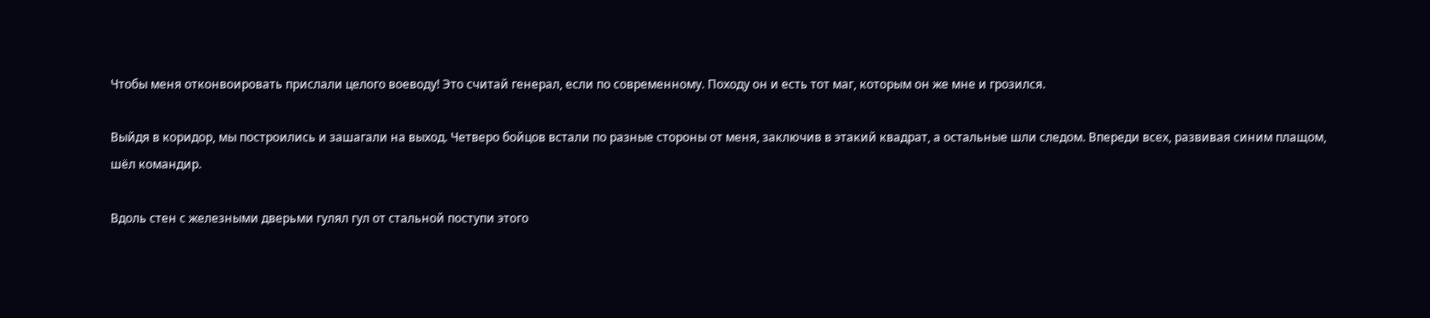Чтобы меня отконвоировать прислали целого воеводу! Это считай генерал, если по современному. Походу он и есть тот маг, которым он же мне и грозился.

Выйдя в коридор, мы построились и зашагали на выход. Четверо бойцов встали по разные стороны от меня, заключив в этакий квадрат, а остальные шли следом. Впереди всех, развивая синим плащом, шёл командир.

Вдоль стен с железными дверьми гулял гул от стальной поступи этого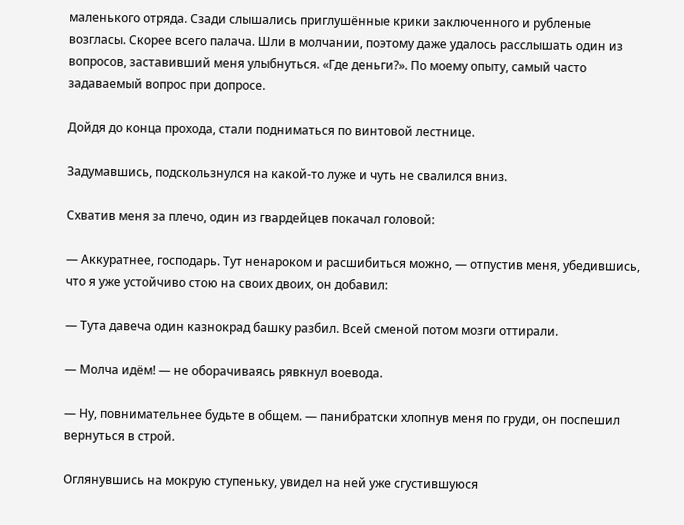маленького отряда. Сзади слышались приглушённые крики заключенного и рубленые возгласы. Скорее всего палача. Шли в молчании, поэтому даже удалось расслышать один из вопросов, заставивший меня улыбнуться. «Где деньги?». По моему опыту, самый часто задаваемый вопрос при допросе.

Дойдя до конца прохода, стали подниматься по винтовой лестнице.

Задумавшись, подскользнулся на какой-то луже и чуть не свалился вниз.

Схватив меня за плечо, один из гвардейцев покачал головой:

— Аккуратнее, господарь. Тут ненароком и расшибиться можно, — отпустив меня, убедившись, что я уже устойчиво стою на своих двоих, он добавил:

— Тута давеча один казнокрад башку разбил. Всей сменой потом мозги оттирали.

— Молча идём! — не оборачиваясь рявкнул воевода.

— Ну, повнимательнее будьте в общем. — панибратски хлопнув меня по груди, он поспешил вернуться в строй.

Оглянувшись на мокрую ступеньку, увидел на ней уже сгустившуюся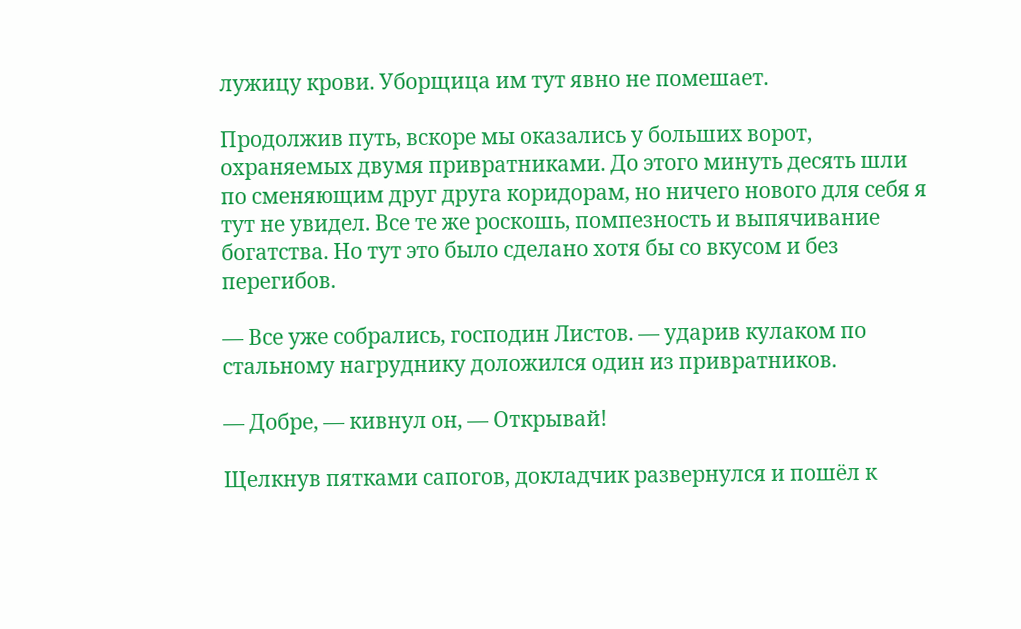лужицу крови. Уборщица им тут явно не помешает.

Продолжив путь, вскоре мы оказались у больших ворот, охраняемых двумя привратниками. До этого минуть десять шли по сменяющим друг друга коридорам, но ничего нового для себя я тут не увидел. Все те же роскошь, помпезность и выпячивание богатства. Но тут это было сделано хотя бы со вкусом и без перегибов.

— Все уже собрались, господин Листов. — ударив кулаком по стальному нагруднику доложился один из привратников.

— Добре, — кивнул он, — Открывай!

Щелкнув пятками сапогов, докладчик развернулся и пошёл к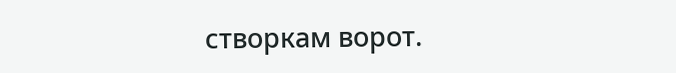створкам ворот.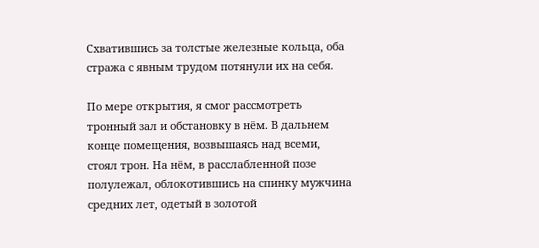Схватившись за толстые железные кольца, оба стража с явным трудом потянули их на себя.

По мере открытия, я смог рассмотреть тронный зал и обстановку в нём. В дальнем конце помещения, возвышаясь над всеми, стоял трон. На нём, в расслабленной позе полулежал, облокотившись на спинку мужчина средних лет, одетый в золотой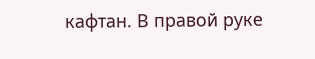кафтан. В правой руке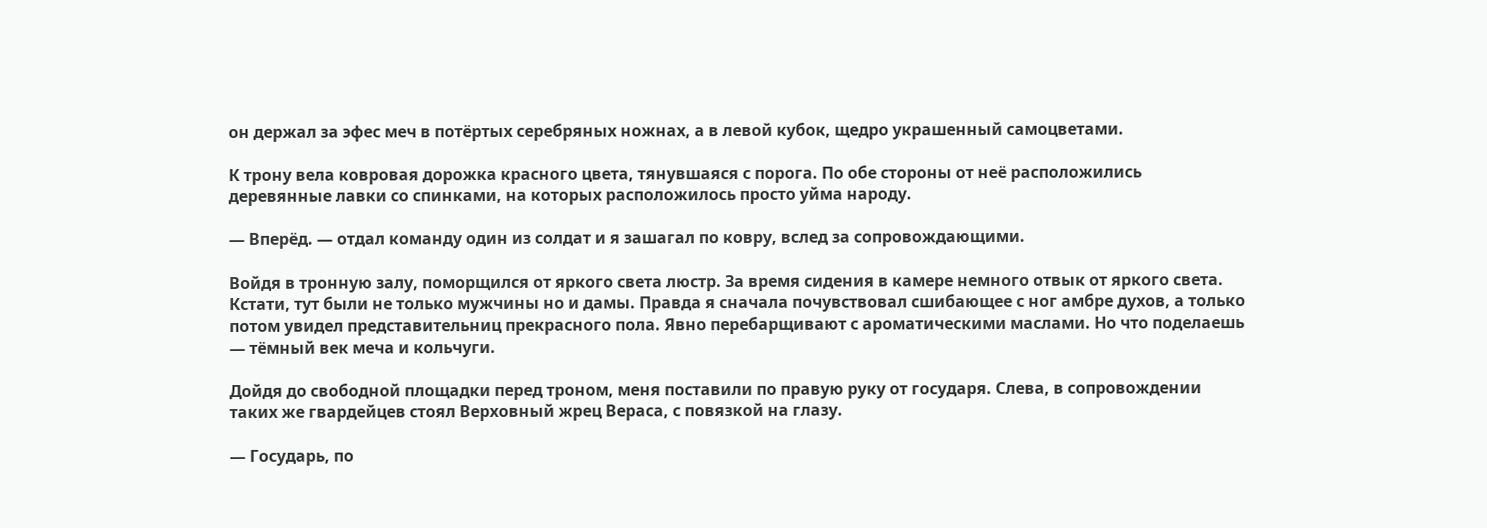он держал за эфес меч в потёртых серебряных ножнах, а в левой кубок, щедро украшенный самоцветами.

К трону вела ковровая дорожка красного цвета, тянувшаяся с порога. По обе стороны от неё расположились деревянные лавки со спинками, на которых расположилось просто уйма народу.

— Вперёд. — отдал команду один из солдат и я зашагал по ковру, вслед за сопровождающими.

Войдя в тронную залу, поморщился от яркого света люстр. За время сидения в камере немного отвык от яркого света. Кстати, тут были не только мужчины но и дамы. Правда я сначала почувствовал сшибающее с ног амбре духов, а только потом увидел представительниц прекрасного пола. Явно перебарщивают с ароматическими маслами. Но что поделаешь — тёмный век меча и кольчуги.

Дойдя до свободной площадки перед троном, меня поставили по правую руку от государя. Слева, в сопровождении таких же гвардейцев стоял Верховный жрец Вераса, с повязкой на глазу.

— Государь, по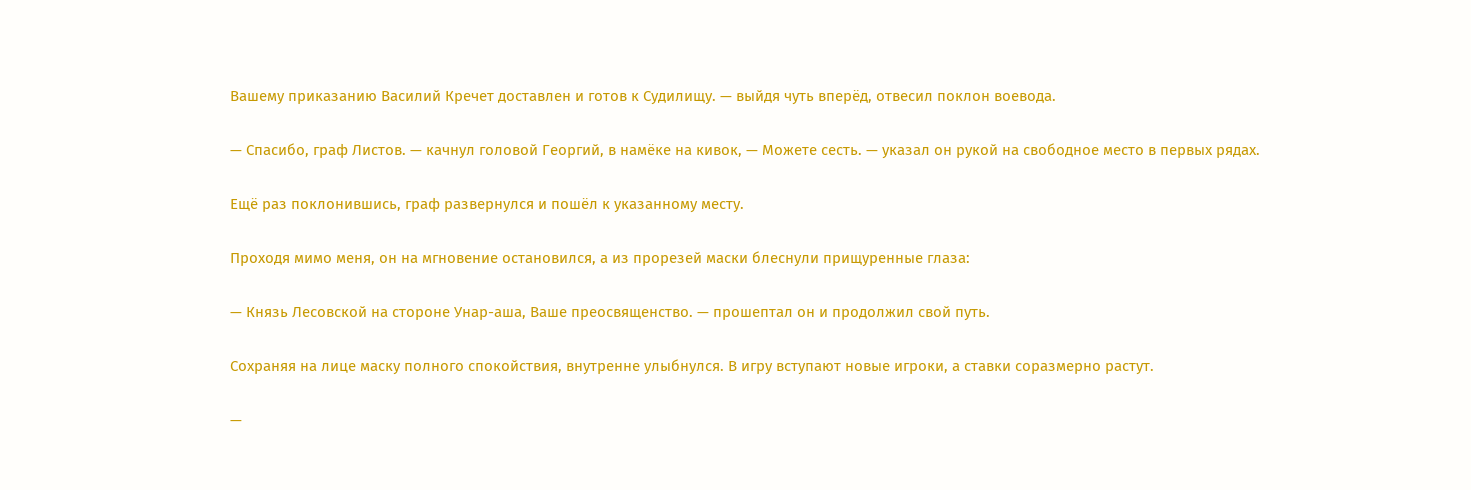Вашему приказанию Василий Кречет доставлен и готов к Судилищу. — выйдя чуть вперёд, отвесил поклон воевода.

— Спасибо, граф Листов. — качнул головой Георгий, в намёке на кивок, — Можете сесть. — указал он рукой на свободное место в первых рядах.

Ещё раз поклонившись, граф развернулся и пошёл к указанному месту.

Проходя мимо меня, он на мгновение остановился, а из прорезей маски блеснули прищуренные глаза:

— Князь Лесовской на стороне Унар-аша, Ваше преосвященство. — прошептал он и продолжил свой путь.

Сохраняя на лице маску полного спокойствия, внутренне улыбнулся. В игру вступают новые игроки, а ставки соразмерно растут.

—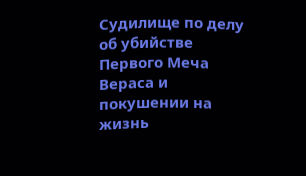Судилище по делу об убийстве Первого Меча Вераса и покушении на жизнь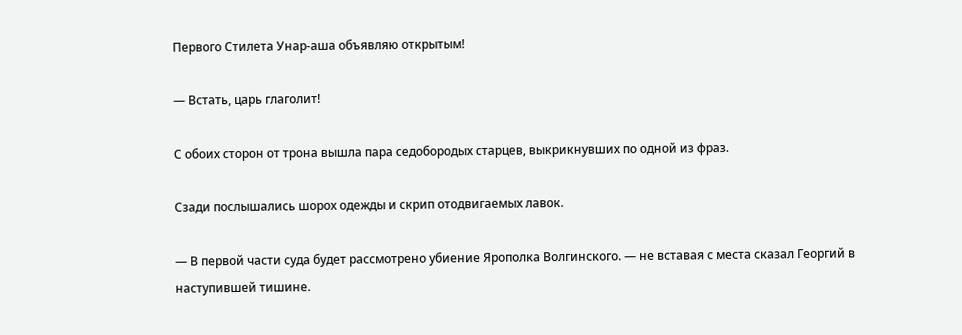Первого Стилета Унар-аша объявляю открытым!

— Встать, царь глаголит!

С обоих сторон от трона вышла пара седобородых старцев, выкрикнувших по одной из фраз.

Сзади послышались шорох одежды и скрип отодвигаемых лавок.

— В первой части суда будет рассмотрено убиение Ярополка Волгинского. — не вставая с места сказал Георгий в наступившей тишине.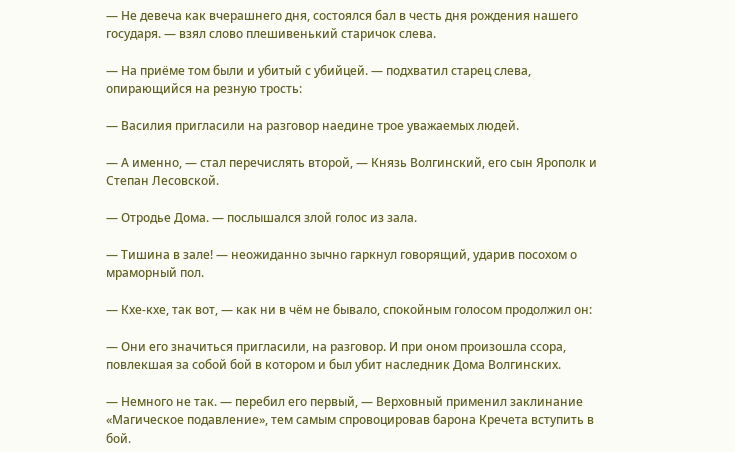— Не девеча как вчерашнего дня, состоялся бал в честь дня рождения нашего государя. — взял слово плешивенький старичок слева.

— На приёме том были и убитый с убийцей. — подхватил старец слева, опирающийся на резную трость:

— Василия пригласили на разговор наедине трое уважаемых людей.

— А именно, — стал перечислять второй, — Князь Волгинский, его сын Ярополк и Степан Лесовской.

— Отродье Дома. — послышался злой голос из зала.

— Тишина в зале! — неожиданно зычно гаркнул говорящий, ударив посохом о мраморный пол.

— Кхе-кхе, так вот, — как ни в чём не бывало, спокойным голосом продолжил он:

— Они его значиться пригласили, на разговор. И при оном произошла ссора, повлекшая за собой бой в котором и был убит наследник Дома Волгинских.

— Немного не так. — перебил его первый, — Верховный применил заклинание «Магическое подавление», тем самым спровоцировав барона Кречета вступить в бой.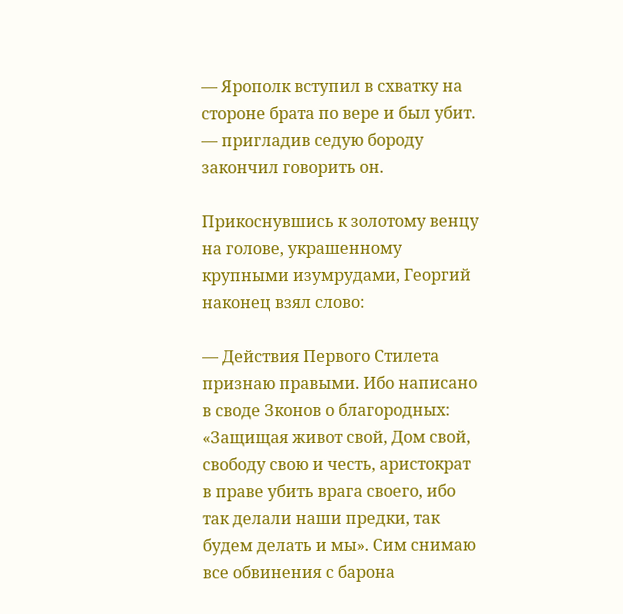— Ярополк вступил в схватку на стороне брата по вере и был убит. — пригладив седую бороду закончил говорить он.

Прикоснувшись к золотому венцу на голове, украшенному крупными изумрудами, Георгий наконец взял слово:

— Действия Первого Стилета признаю правыми. Ибо написано в своде Зконов о благородных: «Защищая живот свой, Дом свой, свободу свою и честь, аристократ в праве убить врага своего, ибо так делали наши предки, так будем делать и мы». Сим снимаю все обвинения с барона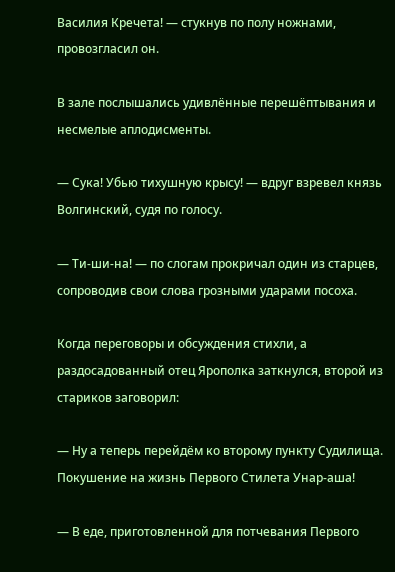Василия Кречета! — стукнув по полу ножнами, провозгласил он.

В зале послышались удивлённые перешёптывания и несмелые аплодисменты.

— Сука! Убью тихушную крысу! — вдруг взревел князь Волгинский, судя по голосу.

— Ти-ши-на! — по слогам прокричал один из старцев, сопроводив свои слова грозными ударами посоха.

Когда переговоры и обсуждения стихли, а раздосадованный отец Ярополка заткнулся, второй из стариков заговорил:

— Ну а теперь перейдём ко второму пункту Судилища. Покушение на жизнь Первого Стилета Унар-аша!

— В еде, приготовленной для потчевания Первого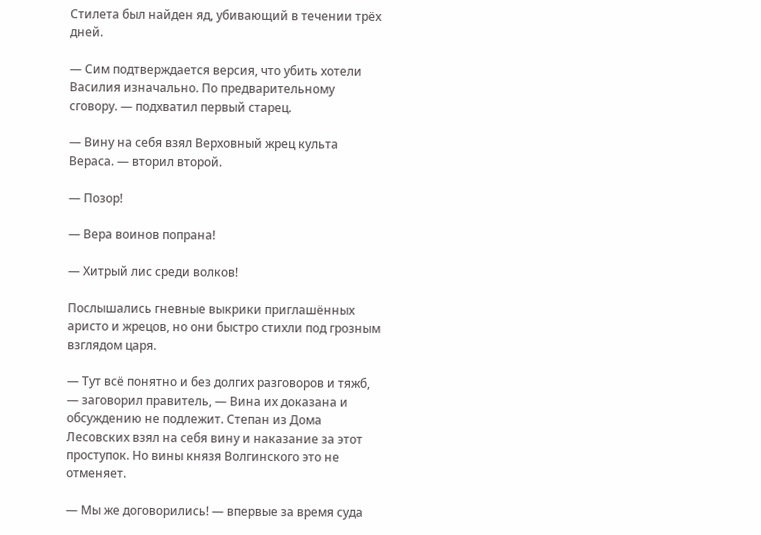Стилета был найден яд, убивающий в течении трёх дней.

— Сим подтверждается версия, что убить хотели Василия изначально. По предварительному сговору. — подхватил первый старец.

— Вину на себя взял Верховный жрец культа Вераса. — вторил второй.

— Позор!

— Вера воинов попрана!

— Хитрый лис среди волков!

Послышались гневные выкрики приглашённых аристо и жрецов, но они быстро стихли под грозным взглядом царя.

— Тут всё понятно и без долгих разговоров и тяжб, — заговорил правитель, — Вина их доказана и обсуждению не подлежит. Степан из Дома Лесовских взял на себя вину и наказание за этот проступок. Но вины князя Волгинского это не отменяет.

— Мы же договорились! — впервые за время суда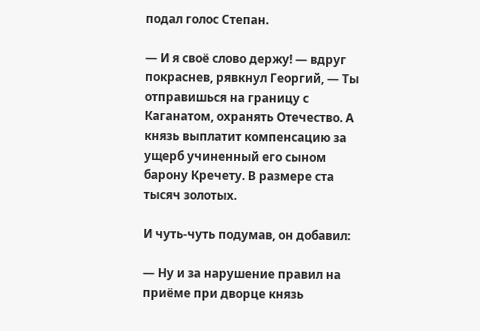подал голос Степан.

— И я своё слово держу! — вдруг покраснев, рявкнул Георгий, — Ты отправишься на границу с Каганатом, охранять Отечество. А князь выплатит компенсацию за ущерб учиненный его сыном барону Кречету. В размере ста тысяч золотых.

И чуть-чуть подумав, он добавил:

— Ну и за нарушение правил на приёме при дворце князь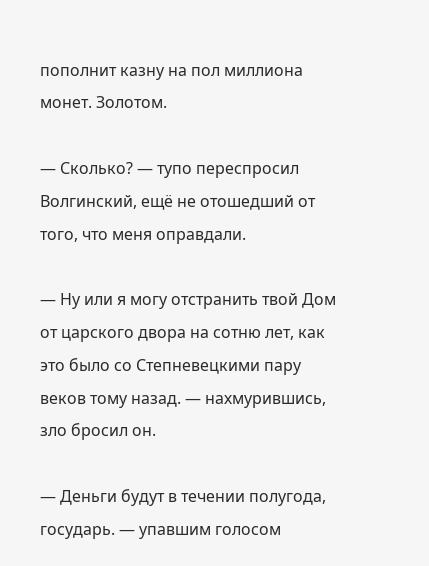пополнит казну на пол миллиона монет. Золотом.

— Сколько? — тупо переспросил Волгинский, ещё не отошедший от того, что меня оправдали.

— Ну или я могу отстранить твой Дом от царского двора на сотню лет, как это было со Степневецкими пару веков тому назад. — нахмурившись, зло бросил он.

— Деньги будут в течении полугода, государь. — упавшим голосом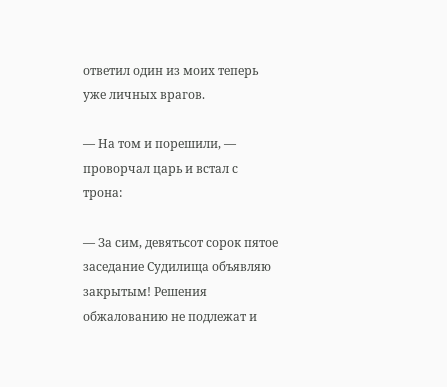ответил один из моих теперь уже личных врагов.

— На том и порешили, — проворчал царь и встал с трона:

— За сим, девятьсот сорок пятое заседание Судилища объявляю закрытым! Решения обжалованию не подлежат и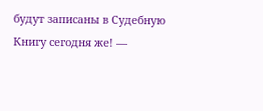будут записаны в Судебную Книгу сегодня же! —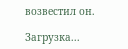возвестил он.

Загрузка...